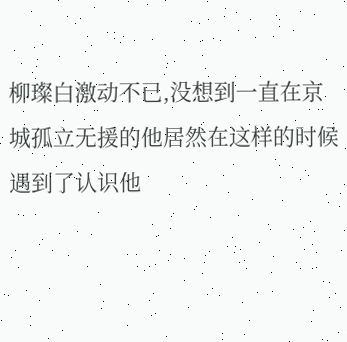柳璨白激动不已,没想到一直在京城孤立无援的他居然在这样的时候遇到了认识他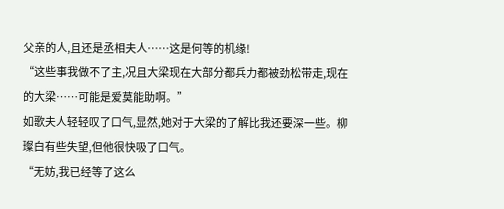父亲的人,且还是丞相夫人……这是何等的机缘!
“这些事我做不了主,况且大梁现在大部分都兵力都被劲松带走,现在的大梁……可能是爱莫能助啊。”
如歌夫人轻轻叹了口气,显然,她对于大梁的了解比我还要深一些。柳璨白有些失望,但他很快吸了口气。
“无妨,我已经等了这么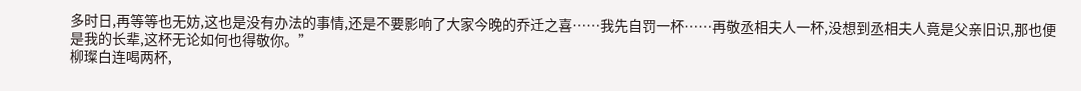多时日,再等等也无妨,这也是没有办法的事情,还是不要影响了大家今晚的乔迁之喜……我先自罚一杯……再敬丞相夫人一杯,没想到丞相夫人竟是父亲旧识,那也便是我的长辈,这杯无论如何也得敬你。”
柳璨白连喝两杯,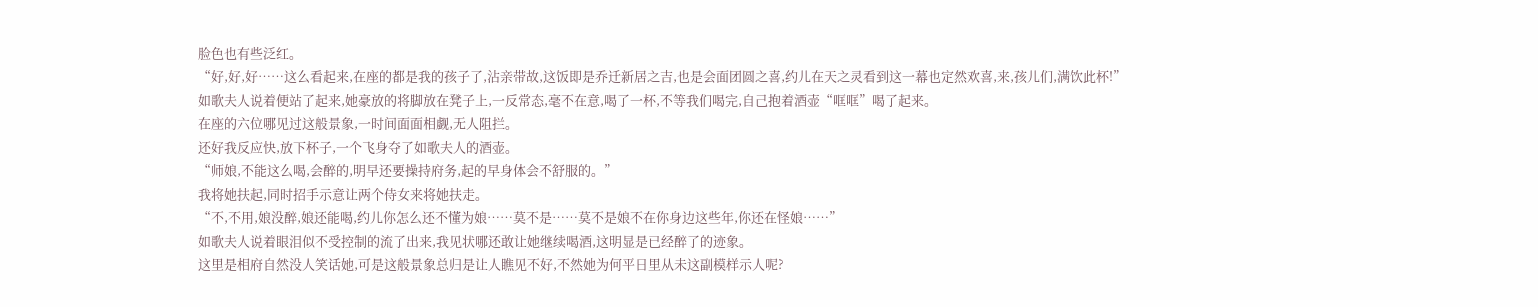脸色也有些泛红。
“好,好,好……这么看起来,在座的都是我的孩子了,沾亲带故,这饭即是乔迁新居之吉,也是会面团圆之喜,约儿在天之灵看到这一幕也定然欢喜,来,孩儿们,满饮此杯!”
如歌夫人说着便站了起来,她豪放的将脚放在凳子上,一反常态,毫不在意,喝了一杯,不等我们喝完,自己抱着酒壶“哐哐”喝了起来。
在座的六位哪见过这般景象,一时间面面相觑,无人阻拦。
还好我反应快,放下杯子,一个飞身夺了如歌夫人的酒壶。
“师娘,不能这么喝,会醉的,明早还要操持府务,起的早身体会不舒服的。”
我将她扶起,同时招手示意让两个侍女来将她扶走。
“不,不用,娘没醉,娘还能喝,约儿你怎么还不懂为娘……莫不是……莫不是娘不在你身边这些年,你还在怪娘……”
如歌夫人说着眼泪似不受控制的流了出来,我见状哪还敢让她继续喝酒,这明显是已经醉了的迹象。
这里是相府自然没人笑话她,可是这般景象总归是让人瞧见不好,不然她为何平日里从未这副模样示人呢?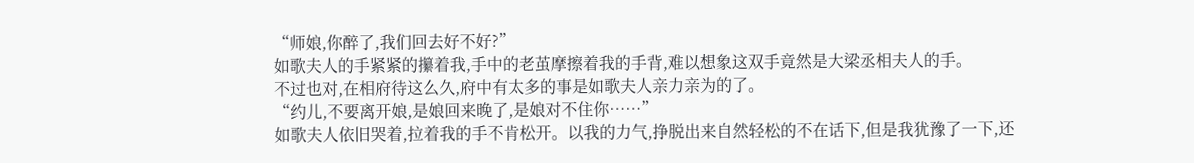“师娘,你醉了,我们回去好不好?”
如歌夫人的手紧紧的攥着我,手中的老茧摩擦着我的手背,难以想象这双手竟然是大梁丞相夫人的手。
不过也对,在相府待这么久,府中有太多的事是如歌夫人亲力亲为的了。
“约儿,不要离开娘,是娘回来晚了,是娘对不住你……”
如歌夫人依旧哭着,拉着我的手不肯松开。以我的力气,挣脱出来自然轻松的不在话下,但是我犹豫了一下,还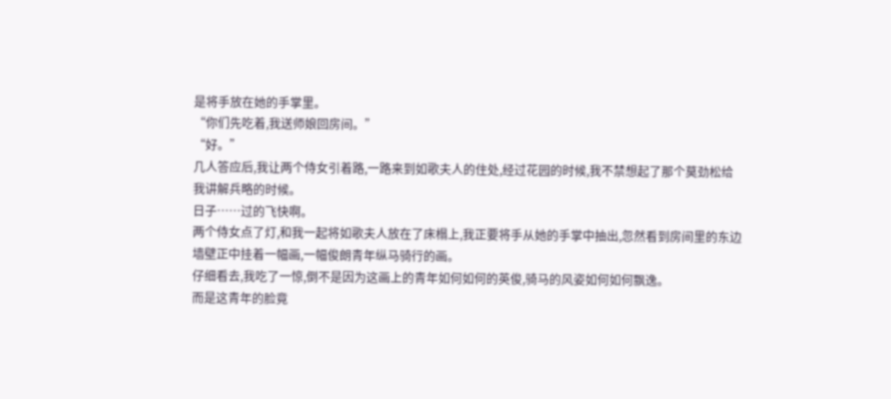是将手放在她的手掌里。
“你们先吃着,我送师娘回房间。”
“好。”
几人答应后,我让两个侍女引着路,一路来到如歌夫人的住处,经过花园的时候,我不禁想起了那个莫劲松给我讲解兵略的时候。
日子……过的飞快啊。
两个侍女点了灯,和我一起将如歌夫人放在了床榻上,我正要将手从她的手掌中抽出,忽然看到房间里的东边墙壁正中挂着一幅画,一幅俊朗青年纵马骑行的画。
仔细看去,我吃了一惊,倒不是因为这画上的青年如何如何的英俊,骑马的风姿如何如何飘逸。
而是这青年的脸竟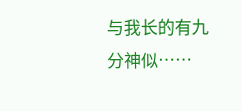与我长的有九分神似……